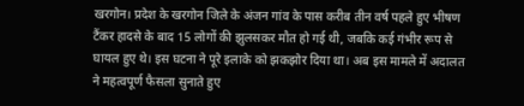खरगोन। प्रदेश के खरगोन जिले के अंजन गांव के पास करीब तीन वर्ष पहले हुए भीषण टैंकर हादसे के बाद 15 लोगों की झुलसकर मौत हो गई थी, जबकि कई गंभीर रूप से घायल हुए थे। इस घटना ने पूरे इलाके को झकझोर दिया था। अब इस मामले में अदालत ने महत्वपूर्ण फैसला सुनाते हुए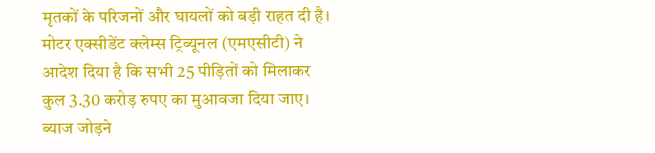मृतकों के परिजनों और घायलों को बड़ी राहत दी है।
मोटर एक्सीडेंट क्लेम्स ट्रिब्यूनल (एमएसीटी) ने आदेश दिया है कि सभी 25 पीड़ितों को मिलाकर कुल 3.30 करोड़ रुपए का मुआवजा दिया जाए। ब्याज जोड़ने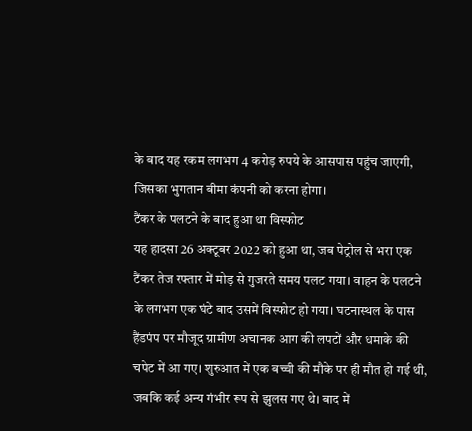के बाद यह रकम लगभग 4 करोड़ रुपये के आसपास पहुंच जाएगी, जिसका भुगतान बीमा कंपनी को करना होगा।
टैंकर के पलटने के बाद हुआ था विस्फोट
यह हादसा 26 अक्टूबर 2022 को हुआ था, जब पेट्रोल से भरा एक टैंकर तेज रफ्तार में मोड़ से गुजरते समय पलट गया। वाहन के पलटने के लगभग एक घंटे बाद उसमें विस्फोट हो गया। घटनास्थल के पास हैंडपंप पर मौजूद ग्रामीण अचानक आग की लपटों और धमाके की चपेट में आ गए। शुरुआत में एक बच्ची की मौके पर ही मौत हो गई थी, जबकि कई अन्य गंभीर रूप से झुलस गए थे। बाद में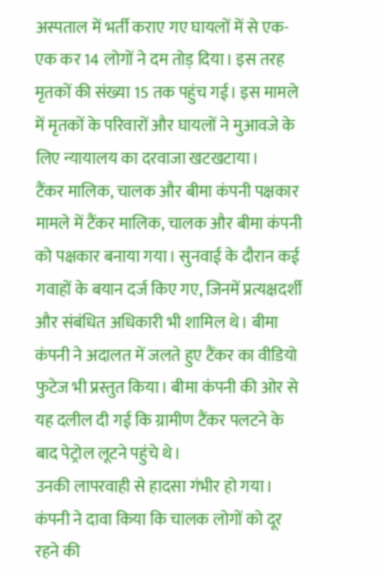अस्पताल में भर्ती कराए गए घायलों में से एक-एक कर 14 लोगों ने दम तोड़ दिया। इस तरह मृतकों की संख्या 15 तक पहुंच गई। इस मामले में मृतकों के परिवारों और घायलों ने मुआवजे के लिए न्यायालय का दरवाजा खटखटाया।
टैंकर मालिक, चालक और बीमा कंपनी पक्षकार
मामले में टैंकर मालिक, चालक और बीमा कंपनी को पक्षकार बनाया गया। सुनवाई के दौरान कई गवाहों के बयान दर्ज किए गए, जिनमें प्रत्यक्षदर्शी और संबंधित अधिकारी भी शामिल थे। बीमा कंपनी ने अदालत में जलते हुए टैंकर का वीडियो फुटेज भी प्रस्तुत किया। बीमा कंपनी की ओर से यह दलील दी गई कि ग्रामीण टैंकर पलटने के बाद पेट्रोल लूटने पहुंचे थे।
उनकी लापरवाही से हादसा गंभीर हो गया। कंपनी ने दावा किया कि चालक लोगों को दूर रहने की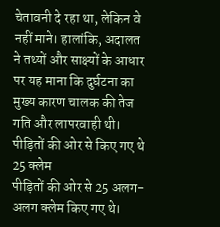चेतावनी दे रहा था, लेकिन वे नहीं माने। हालांकि, अदालत ने तथ्यों और साक्ष्यों के आधार पर यह माना कि दुर्घटना का मुख्य कारण चालक की तेज गति और लापरवाही थी।
पीड़ितों की ओर से किए गए थे 25 क्लेम
पीड़ितों की ओर से 25 अलग-अलग क्लेम किए गए थे।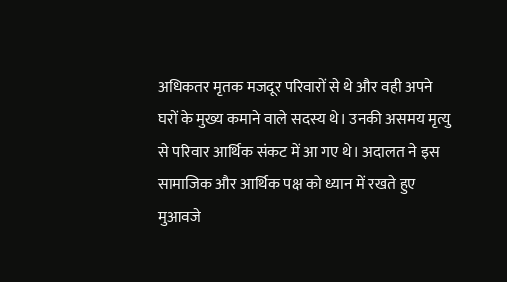अधिकतर मृतक मजदूर परिवारों से थे और वही अपने घरों के मुख्य कमाने वाले सदस्य थे। उनकी असमय मृत्यु से परिवार आर्थिक संकट में आ गए थे। अदालत ने इस सामाजिक और आर्थिक पक्ष को ध्यान में रखते हुए मुआवजे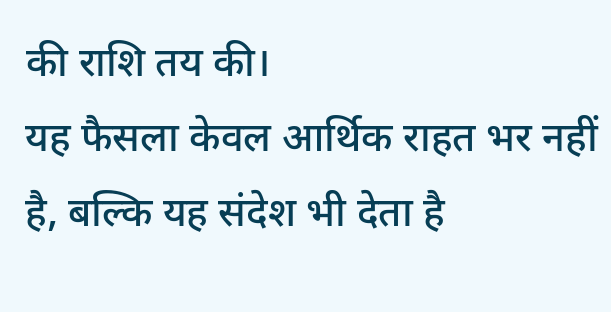की राशि तय की।
यह फैसला केवल आर्थिक राहत भर नहीं है, बल्कि यह संदेश भी देता है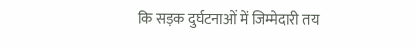कि सड़क दुर्घटनाओं में जिम्मेदारी तय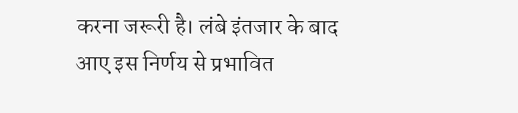करना जरूरी है। लंबे इंतजार के बाद आए इस निर्णय से प्रभावित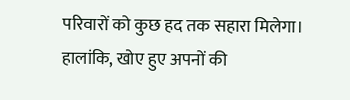परिवारों को कुछ हद तक सहारा मिलेगा। हालांकि, खोए हुए अपनों की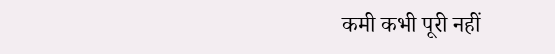कमी कभी पूरी नहीं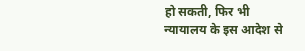हो सकती, फिर भी न्यायालय के इस आदेश से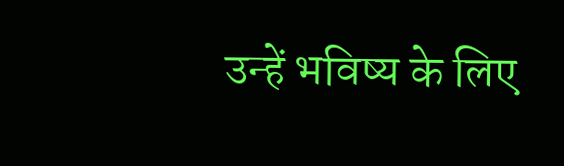उन्हें भविष्य के लिए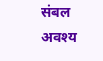संबल अवश्य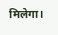मिलेगा।